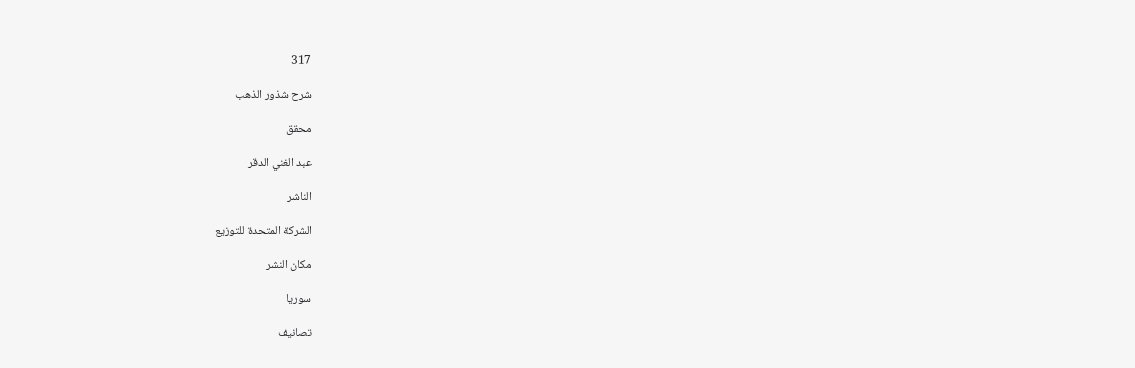317

شرح شذور الذهب

محقق

عبد الغني الدقر

الناشر

الشركة المتحدة للتوزيع

مكان النشر

سوريا

تصانيف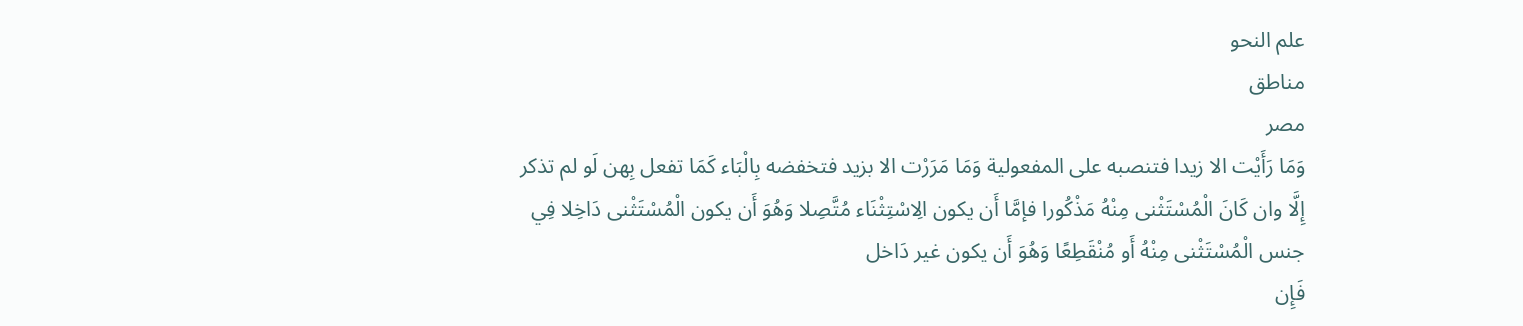علم النحو
مناطق
مصر
وَمَا رَأَيْت الا زيدا فتنصبه على المفعولية وَمَا مَرَرْت الا بزيد فتخفضه بِالْبَاء كَمَا تفعل بِهن لَو لم تذكر إِلَّا وان كَانَ الْمُسْتَثْنى مِنْهُ مَذْكُورا فإمَّا أَن يكون الِاسْتِثْنَاء مُتَّصِلا وَهُوَ أَن يكون الْمُسْتَثْنى دَاخِلا فِي جنس الْمُسْتَثْنى مِنْهُ أَو مُنْقَطِعًا وَهُوَ أَن يكون غير دَاخل
فَإِن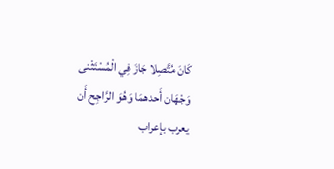كَانَ مُتَّصِلا جَازَ فِي الْمُسْتَثْنى وَجْهَان أَحدهمَا وَهُوَ الرَّاجِح أَن يعرب بإعراب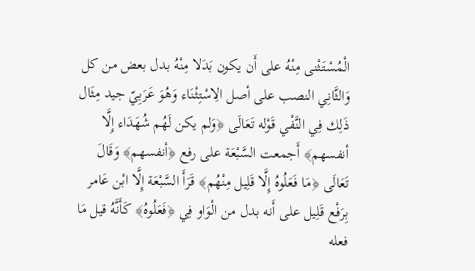الْمُسْتَثْنى مِنْهُ على أَن يكون بَدَلا مِنْهُ بدل بعض من كل وَالثَّانِي النصب على أصل الِاسْتِثْنَاء وَهُوَ عَرَبِيّ جيد مِثَال ذَلِك فِي النَّفْي قَوْله تَعَالَى ﴿وَلم يكن لَهُم شُهَدَاء إِلَّا أنفسهم﴾ أَجمعت السَّبْعَة على رفع ﴿أنفسهم﴾ وَقَالَ تَعَالَى ﴿مَا فَعَلُوهُ إِلَّا قَلِيل مِنْهُم﴾ قَرَأَ السَّبْعَة إِلَّا ابْن عَامر بِرَفْع قَلِيل على أَنه بدل من الْوَاو فِي ﴿فَعَلُوهُ﴾ كَأَنَّهُ قيل مَا فعله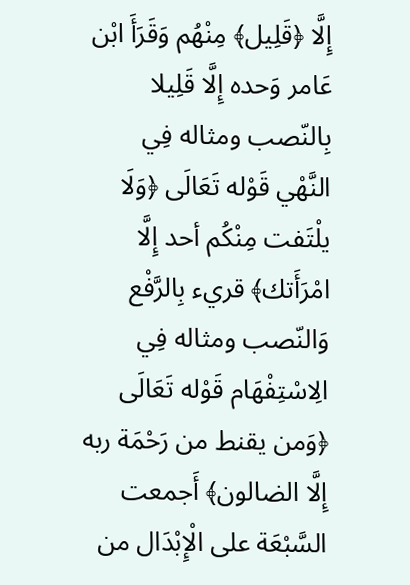إِلَّا ﴿قَلِيل﴾ مِنْهُم وَقَرَأَ ابْن عَامر وَحده إِلَّا قَلِيلا بِالنّصب ومثاله فِي النَّهْي قَوْله تَعَالَى ﴿وَلَا يلْتَفت مِنْكُم أحد إِلَّا امْرَأَتك﴾ قريء بِالرَّفْع وَالنّصب ومثاله فِي الِاسْتِفْهَام قَوْله تَعَالَى ﴿وَمن يقنط من رَحْمَة ربه إِلَّا الضالون﴾ أَجمعت السَّبْعَة على الْإِبْدَال من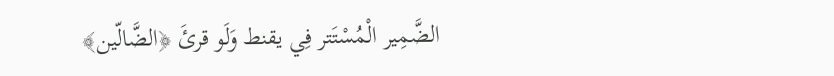الضَّمِير الْمُسْتَتر فِي يقنط وَلَو قرئَ ﴿الضَّالّين﴾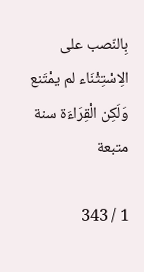بِالنّصب على الِاسْتِثْنَاء لم يمْتَنع وَلَكِن الْقِرَاءَة سنة متبعة

1 / 343